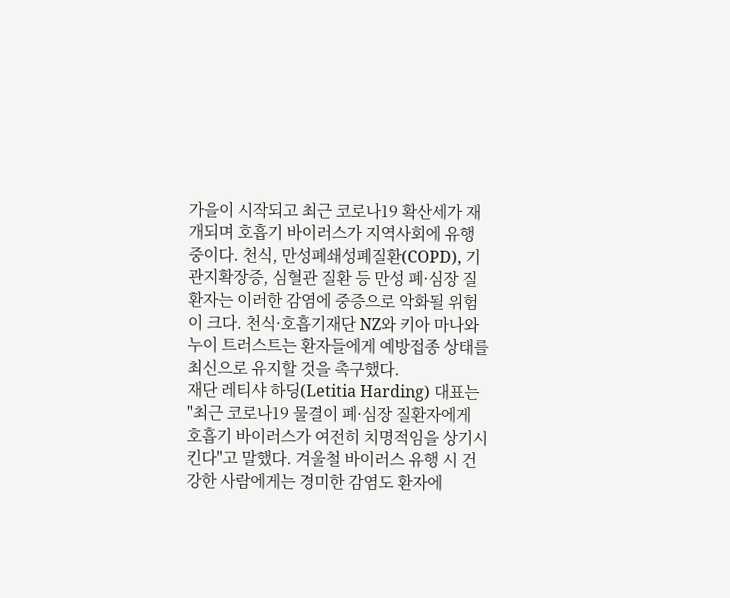가을이 시작되고 최근 코로나19 확산세가 재개되며 호흡기 바이러스가 지역사회에 유행 중이다. 천식, 만성폐쇄성폐질환(COPD), 기관지확장증, 심혈관 질환 등 만성 폐·심장 질환자는 이러한 감염에 중증으로 악화될 위험이 크다. 천식·호흡기재단 NZ와 키아 마나와누이 트러스트는 환자들에게 예방접종 상태를 최신으로 유지할 것을 촉구했다.
재단 레티샤 하딩(Letitia Harding) 대표는 "최근 코로나19 물결이 폐·심장 질환자에게 호흡기 바이러스가 여전히 치명적임을 상기시킨다"고 말했다. 겨울철 바이러스 유행 시 건강한 사람에게는 경미한 감염도 환자에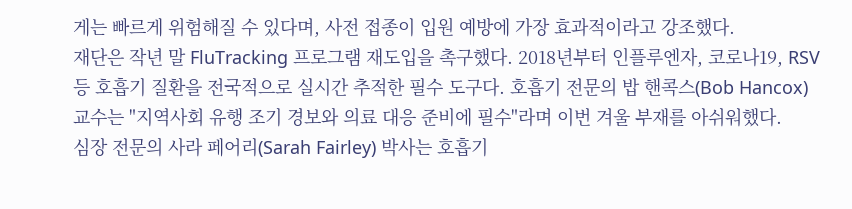게는 빠르게 위험해질 수 있다며, 사전 접종이 입원 예방에 가장 효과적이라고 강조했다.
재단은 작년 말 FluTracking 프로그램 재도입을 촉구했다. 2018년부터 인플루엔자, 코로나19, RSV 등 호흡기 질환을 전국적으로 실시간 추적한 필수 도구다. 호흡기 전문의 밥 핸콕스(Bob Hancox) 교수는 "지역사회 유행 조기 경보와 의료 대응 준비에 필수"라며 이번 겨울 부재를 아쉬워했다.
심장 전문의 사라 페어리(Sarah Fairley) 박사는 호흡기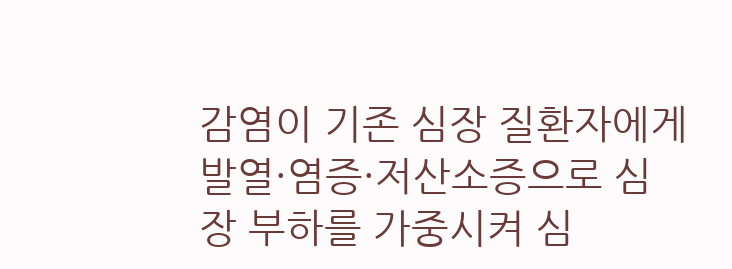감염이 기존 심장 질환자에게 발열·염증·저산소증으로 심장 부하를 가중시켜 심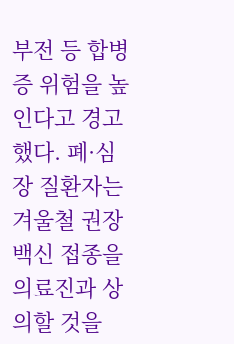부전 등 합병증 위험을 높인다고 경고했다. 폐·심장 질환자는 겨울철 권장 백신 접종을 의료진과 상의할 것을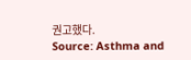권고했다.
Source: Asthma and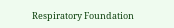Respiratory Foundation